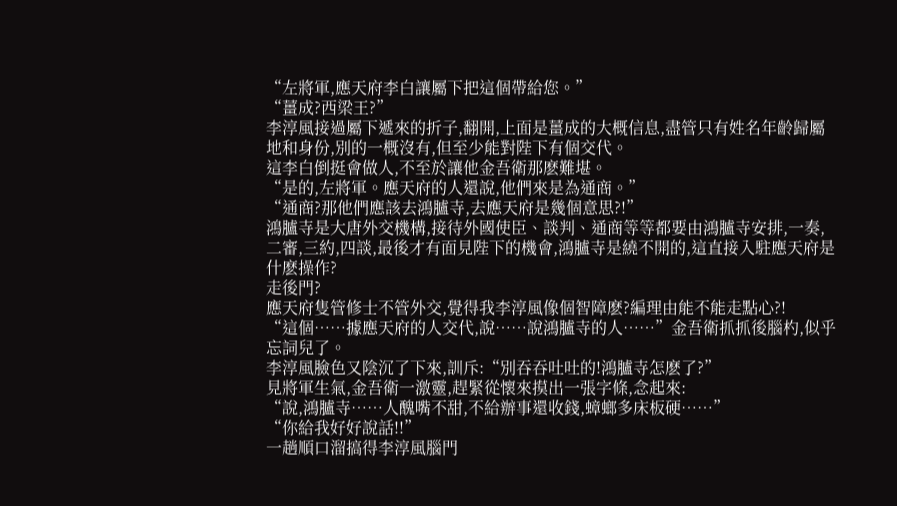“左將軍,應天府李白讓屬下把這個帶給您。”
“薑成?西梁王?”
李淳風接過屬下遞來的折子,翻開,上面是薑成的大概信息,盡管只有姓名年齡歸屬地和身份,別的一概沒有,但至少能對陛下有個交代。
這李白倒挺會做人,不至於讓他金吾衛那麽難堪。
“是的,左將軍。應天府的人還說,他們來是為通商。”
“通商?那他們應該去鴻臚寺,去應天府是幾個意思?!”
鴻臚寺是大唐外交機構,接待外國使臣、談判、通商等等都要由鴻臚寺安排,一奏,二審,三約,四談,最後才有面見陛下的機會,鴻臚寺是繞不開的,這直接入駐應天府是什麽操作?
走後門?
應天府隻管修士不管外交,覺得我李淳風像個智障麽?編理由能不能走點心?!
“這個……據應天府的人交代,說……說鴻臚寺的人……”金吾衛抓抓後腦杓,似乎忘詞兒了。
李淳風臉色又陰沉了下來,訓斥:“別吞吞吐吐的!鴻臚寺怎麽了?”
見將軍生氣,金吾衛一激靈,趕緊從懷來摸出一張字條,念起來:
“說,鴻臚寺……人醜嘴不甜,不給辦事還收錢,蟑螂多床板硬……”
“你給我好好說話!!”
一趟順口溜搞得李淳風腦門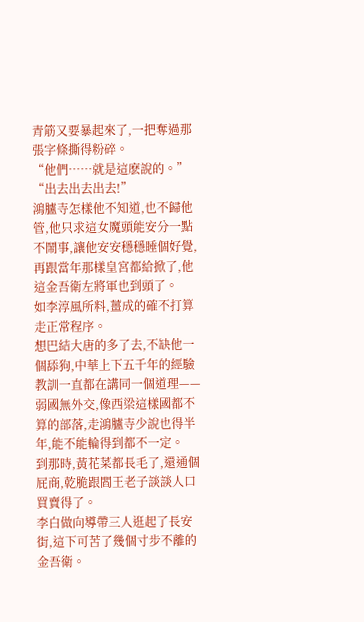青筋又要暴起來了,一把奪過那張字條撕得粉碎。
“他們……就是這麽說的。”
“出去出去出去!”
鴻臚寺怎樣他不知道,也不歸他管,他只求這女魔頭能安分一點不鬧事,讓他安安穩穩睡個好覺,再跟當年那樣皇宮都給掀了,他這金吾衛左將軍也到頭了。
如李淳風所料,薑成的確不打算走正常程序。
想巴結大唐的多了去,不缺他一個舔狗,中華上下五千年的經驗教訓一直都在講同一個道理——弱國無外交,像西梁這樣國都不算的部落,走鴻臚寺少說也得半年,能不能輪得到都不一定。
到那時,黃花菜都長毛了,還通個屁商,乾脆跟閻王老子談談人口買賣得了。
李白做向導帶三人逛起了長安街,這下可苦了幾個寸步不離的金吾衛。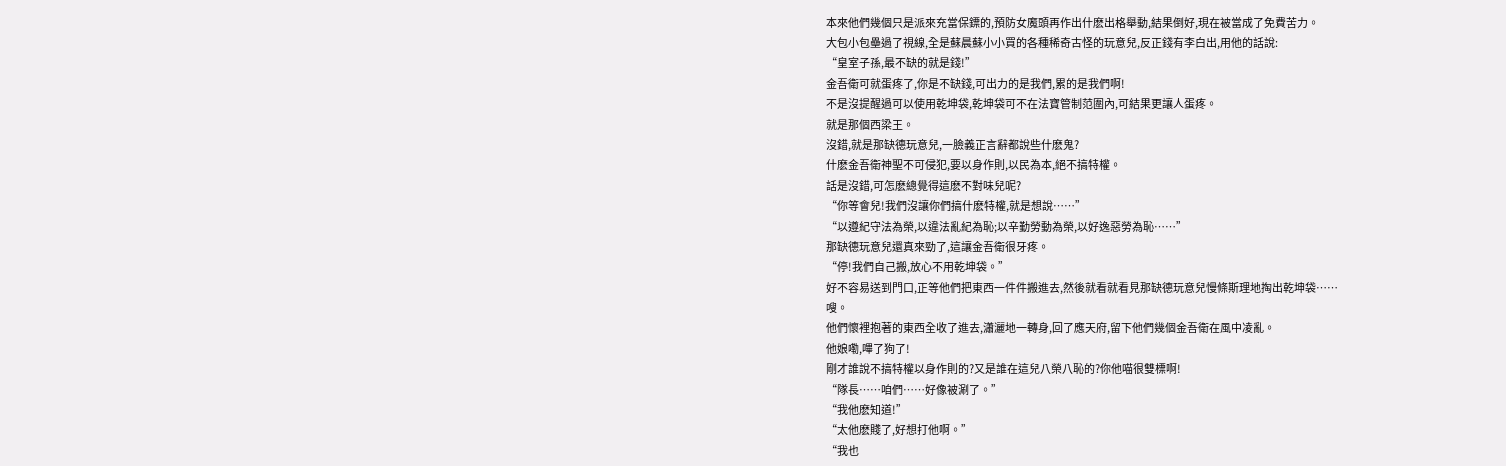本來他們幾個只是派來充當保鏢的,預防女魔頭再作出什麽出格舉動,結果倒好,現在被當成了免費苦力。
大包小包壘過了視線,全是蘇晨蘇小小買的各種稀奇古怪的玩意兒,反正錢有李白出,用他的話說:
“皇室子孫,最不缺的就是錢!”
金吾衛可就蛋疼了,你是不缺錢,可出力的是我們,累的是我們啊!
不是沒提醒過可以使用乾坤袋,乾坤袋可不在法寶管制范圍內,可結果更讓人蛋疼。
就是那個西梁王。
沒錯,就是那缺德玩意兒,一臉義正言辭都說些什麽鬼?
什麽金吾衛神聖不可侵犯,要以身作則,以民為本,絕不搞特權。
話是沒錯,可怎麽總覺得這麽不對味兒呢?
“你等會兒!我們沒讓你們搞什麽特權,就是想說……”
“以遵紀守法為榮,以違法亂紀為恥;以辛勤勞動為榮,以好逸惡勞為恥……”
那缺德玩意兒還真來勁了,這讓金吾衛很牙疼。
“停!我們自己搬,放心不用乾坤袋。”
好不容易送到門口,正等他們把東西一件件搬進去,然後就看就看見那缺德玩意兒慢條斯理地掏出乾坤袋……
嗖。
他們懷裡抱著的東西全收了進去,瀟灑地一轉身,回了應天府,留下他們幾個金吾衛在風中凌亂。
他娘嘞,嗶了狗了!
剛才誰說不搞特權以身作則的?又是誰在這兒八榮八恥的?你他喵很雙標啊!
“隊長……咱們……好像被涮了。”
“我他麽知道!”
“太他麽賤了,好想打他啊。”
“我也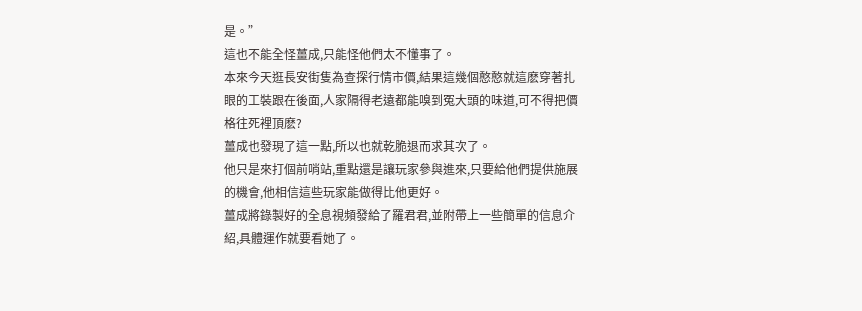是。”
這也不能全怪薑成,只能怪他們太不懂事了。
本來今天逛長安街隻為查探行情市價,結果這幾個憨憨就這麽穿著扎眼的工裝跟在後面,人家隔得老遠都能嗅到冤大頭的味道,可不得把價格往死裡頂麽?
薑成也發現了這一點,所以也就乾脆退而求其次了。
他只是來打個前哨站,重點還是讓玩家參與進來,只要給他們提供施展的機會,他相信這些玩家能做得比他更好。
薑成將錄製好的全息視頻發給了羅君君,並附帶上一些簡單的信息介紹,具體運作就要看她了。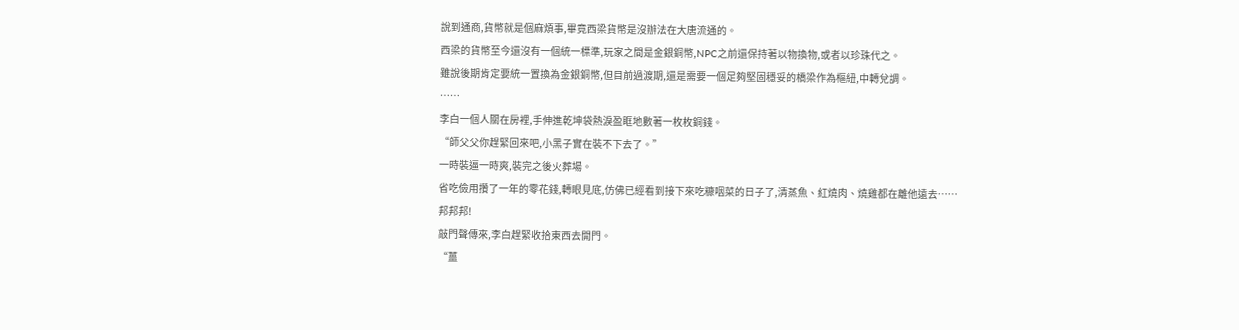說到通商,貨幣就是個麻煩事,畢竟西梁貨幣是沒辦法在大唐流通的。
西梁的貨幣至今還沒有一個統一標準,玩家之間是金銀銅幣,NPC之前還保持著以物換物,或者以珍珠代之。
雖說後期肯定要統一置換為金銀銅幣,但目前過渡期,還是需要一個足夠堅固穩妥的橋梁作為樞紐,中轉兌調。
……
李白一個人關在房裡,手伸進乾坤袋熱淚盈眶地數著一枚枚銅錢。
“師父父你趕緊回來吧,小黑子實在裝不下去了。”
一時裝逼一時爽,裝完之後火葬場。
省吃儉用攢了一年的零花錢,轉眼見底,仿佛已經看到接下來吃糠咽菜的日子了,清蒸魚、紅燒肉、燒雞都在離他遠去……
邦邦邦!
敲門聲傳來,李白趕緊收拾東西去開門。
“薑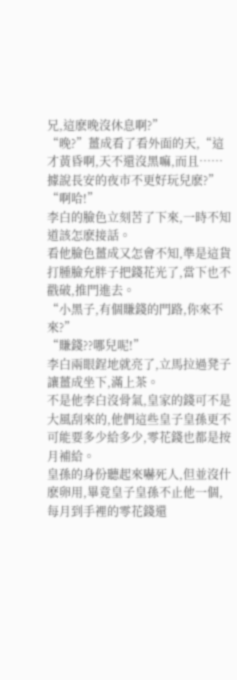兄,這麽晚沒休息啊?”
“晚?”薑成看了看外面的天,“這才黃昏啊,天不還沒黑嘛,而且……據說長安的夜市不更好玩兒麽?”
“啊哈!”
李白的臉色立刻苦了下來,一時不知道該怎麽接話。
看他臉色薑成又怎會不知,準是這貨打腫臉充胖子把錢花光了,當下也不戳破,推門進去。
“小黑子,有個賺錢的門路,你來不來?”
“賺錢??哪兒呢!”
李白兩眼鋥地就亮了,立馬拉過凳子讓薑成坐下,滿上茶。
不是他李白沒骨氣,皇家的錢可不是大風刮來的,他們這些皇子皇孫更不可能要多少給多少,零花錢也都是按月補給。
皇孫的身份聽起來嚇死人,但並沒什麽卵用,畢竟皇子皇孫不止他一個,每月到手裡的零花錢還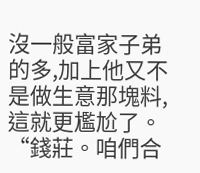沒一般富家子弟的多,加上他又不是做生意那塊料,這就更尷尬了。
“錢莊。咱們合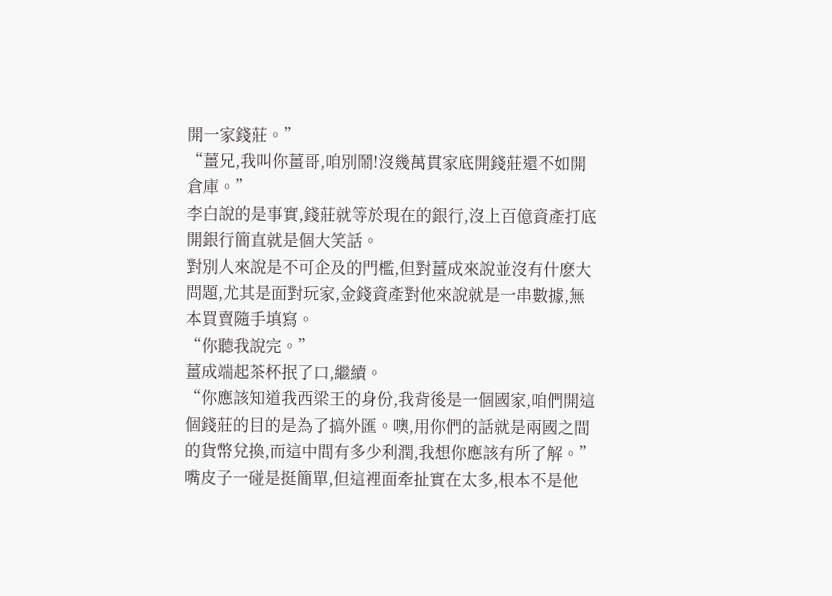開一家錢莊。”
“薑兄,我叫你薑哥,咱別鬧!沒幾萬貫家底開錢莊還不如開倉庫。”
李白說的是事實,錢莊就等於現在的銀行,沒上百億資產打底開銀行簡直就是個大笑話。
對別人來說是不可企及的門檻,但對薑成來說並沒有什麽大問題,尤其是面對玩家,金錢資產對他來說就是一串數據,無本買賣隨手填寫。
“你聽我說完。”
薑成端起茶杯抿了口,繼續。
“你應該知道我西梁王的身份,我背後是一個國家,咱們開這個錢莊的目的是為了搞外匯。噢,用你們的話就是兩國之間的貨幣兌換,而這中間有多少利潤,我想你應該有所了解。”
嘴皮子一碰是挺簡單,但這裡面牽扯實在太多,根本不是他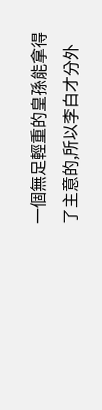一個無足輕重的皇孫能拿得了主意的,所以李白才分外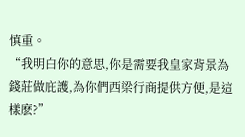慎重。
“我明白你的意思,你是需要我皇家背景為錢莊做庇護,為你們西梁行商提供方便,是這樣麽?”